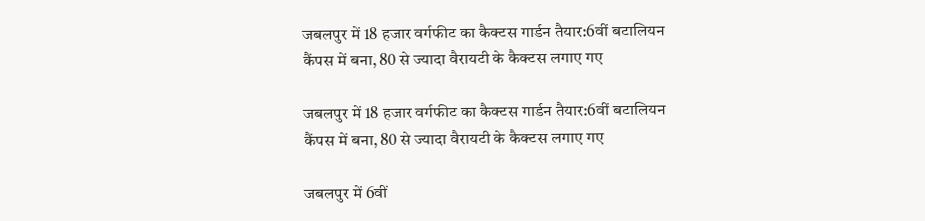जबलपुर में 18 हजार वर्गफीट का कैक्टस गार्डन तैयार:6वीं बटालियन कैंपस में बना, 80 से ज्यादा वैरायटी के कैक्टस लगाए गए

जबलपुर में 18 हजार वर्गफीट का कैक्टस गार्डन तैयार:6वीं बटालियन कैंपस में बना, 80 से ज्यादा वैरायटी के कैक्टस लगाए गए

जबलपुर में 6वीं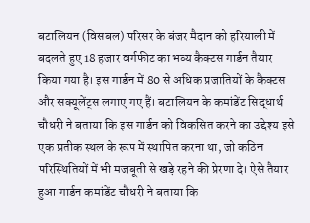बटालियन (विसबल) परिसर के बंजर मैदान को हरियाली में बदलते हुए 18 हजार वर्गफीट का भव्य कैक्टस गार्डन तैयार किया गया है। इस गार्डन में 80 से अधिक प्रजातियों के कैक्टस और सक्यूलेंट्स लगाए गए हैं। बटालियन के कमांडेंट सिद्धार्थ चौधरी ने बताया कि इस गार्डन को विकसित करने का उद्देश्य इसे एक प्रतीक स्थल के रूप में स्थापित करना था, जो कठिन परिस्थितियों में भी मजबूती से खड़े रहने की प्रेरणा दे। ऐसे तैयार हुआ गार्डन कमांडेंट चौधरी ने बताया कि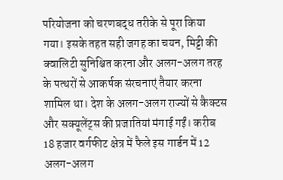परियोजना को चरणबद्ध तरीके से पूरा किया गया। इसके तहत सही जगह का चयन, मिट्टी की क्वालिटी सुनिश्चित करना और अलग-अलग तरह के पत्थरों से आकर्षक संरचनाएं तैयार करना शामिल था। देश के अलग-अलग राज्यों से कैक्टस और सक्यूलेंट्स की प्रजातियां मंगाई गईं। करीब 18 हजार वर्गफीट क्षेत्र में फैले इस गार्डन में 12 अलग-अलग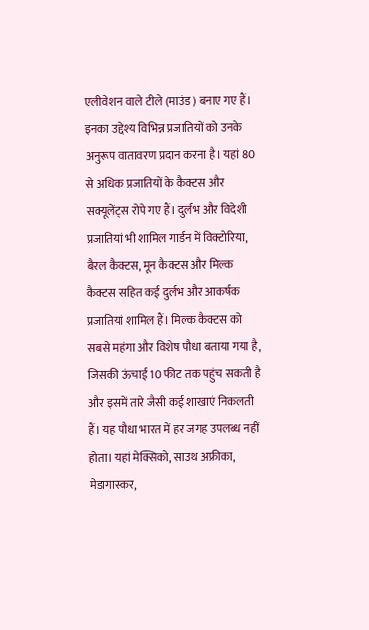एलीवेशन वाले टीले (माउंड) बनाए गए हैं। इनका उद्देश्य विभिन्न प्रजातियों को उनके अनुरूप वातावरण प्रदान करना है। यहां 80 से अधिक प्रजातियों के कैक्टस और सक्यूलेंट्स रोपे गए हैं। दुर्लभ और विदेशी प्रजातियां भी शामिल गार्डन में विक्टोरिया, बैरल कैक्टस, मून कैक्टस और मिल्क कैक्टस सहित कई दुर्लभ और आकर्षक प्रजातियां शामिल हैं। मिल्क कैक्टस को सबसे महंगा और विशेष पौधा बताया गया है, जिसकी ऊंचाई 10 फीट तक पहुंच सकती है और इसमें तारे जैसी कई शाखाएं निकलती हैं। यह पौधा भारत में हर जगह उपलब्ध नहीं होता। यहां मेक्सिको, साउथ अफ्रीका, मेडागास्कर,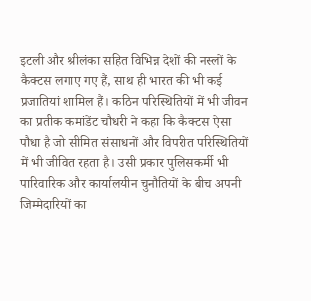इटली और श्रीलंका सहित विभिन्न देशों की नस्लों के कैक्टस लगाए गए हैं, साथ ही भारत की भी कई प्रजातियां शामिल हैं। कठिन परिस्थितियों में भी जीवन का प्रतीक कमांडेंट चौधरी ने कहा कि कैक्टस ऐसा पौधा है जो सीमित संसाधनों और विपरीत परिस्थितियों में भी जीवित रहता है। उसी प्रकार पुलिसकर्मी भी पारिवारिक और कार्यालयीन चुनौतियों के बीच अपनी जिम्मेदारियों का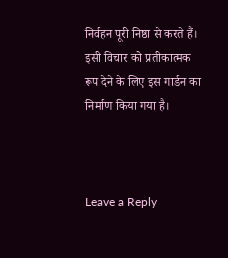निर्वहन पूरी निष्ठा से करते हैं। इसी विचार को प्रतीकात्मक रूप देने के लिए इस गार्डन का निर्माण किया गया है।



Leave a Reply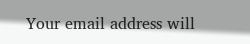Your email address will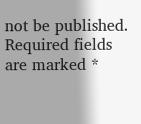not be published. Required fields are marked *